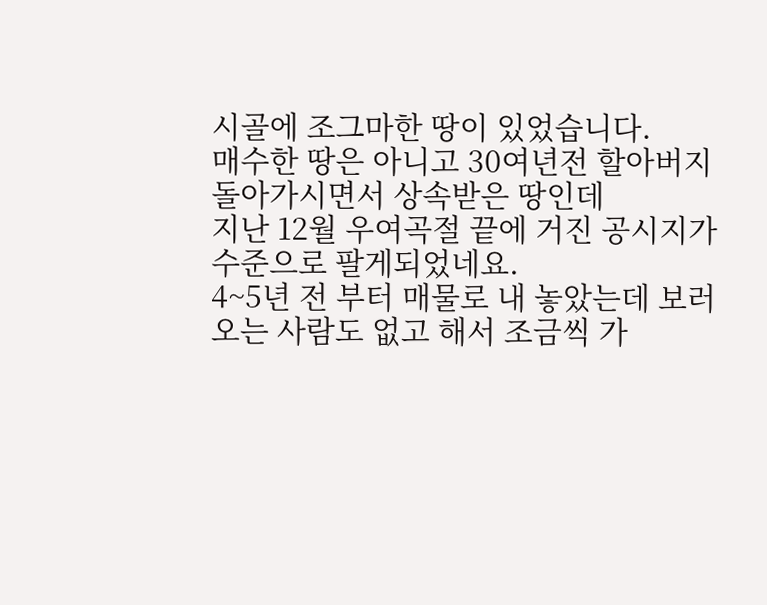시골에 조그마한 땅이 있었습니다.
매수한 땅은 아니고 30여년전 할아버지 돌아가시면서 상속받은 땅인데
지난 12월 우여곡절 끝에 거진 공시지가 수준으로 팔게되었네요.
4~5년 전 부터 매물로 내 놓았는데 보러오는 사람도 없고 해서 조금씩 가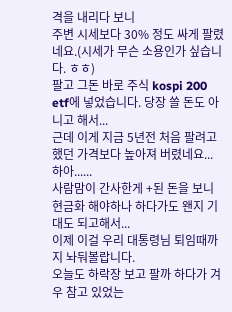격을 내리다 보니
주변 시세보다 30% 정도 싸게 팔렸네요.(시세가 무슨 소용인가 싶습니다. ㅎㅎ)
팔고 그돈 바로 주식 kospi 200 etf에 넣었습니다. 당장 쓸 돈도 아니고 해서...
근데 이게 지금 5년전 처음 팔려고 했던 가격보다 높아져 버렸네요... 하아......
사람맘이 간사한게 +된 돈을 보니 현금화 해야하나 하다가도 왠지 기대도 되고해서...
이제 이걸 우리 대통령님 퇴임때까지 놔둬볼랍니다.
오늘도 하락장 보고 팔까 하다가 겨우 참고 있었는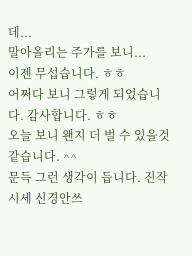데...
말아올리는 주가를 보니...
이젠 무섭습니다. ㅎㅎ
어쩌다 보니 그렇게 되었습니다. 감사합니다. ㅎㅎ
오늘 보니 왠지 더 벌 수 있을것 같습니다. ^^
문득 그런 생각이 듭니다. 진작 시세 신경안쓰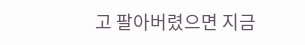고 팔아버렸으면 지금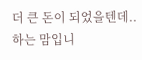더 큰 돈이 되었을텐데.. 하는 맘입니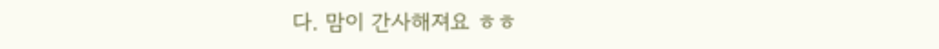다. 맘이 간사해져요 ㅎㅎ